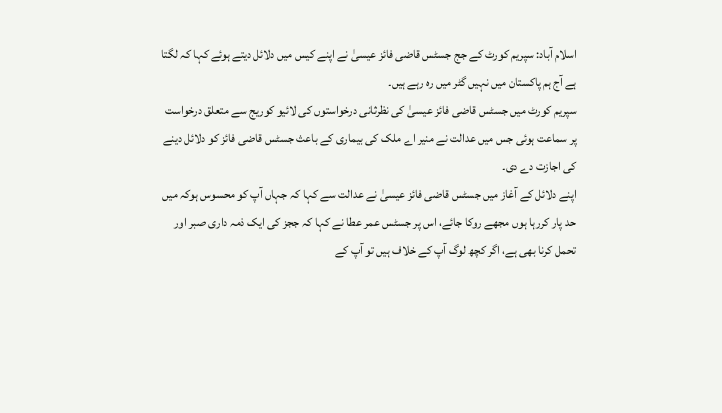اسلام آباد: سپریم کورٹ کے جج جسٹس قاضی فائز عیسیٰ نے اپنے کیس میں دلائل دیتے ہوئے کہا کہ لگتا ہے آج ہم پاکستان میں نہیں گٹر میں رہ رہے ہیں۔
سپریم کورٹ میں جسٹس قاضی فائز عیسیٰ کی نظرثانی درخواستوں کی لائیو کوریج سے متعلق درخواست پر سماعت ہوئی جس میں عدالت نے منیر اے ملک کی بیماری کے باعث جسٹس قاضی فائز کو دلائل دینے کی اجازت دے دی۔
اپنے دلائل کے آغاز میں جسٹس قاضی فائز عیسیٰ نے عدالت سے کہا کہ جہاں آپ کو محسوس ہوکہ میں حد پار کررہا ہوں مجھے روکا جائے، اس پر جسٹس عمر عطا نے کہا کہ ججز کی ایک ذمہ داری صبر اور تحمل کرنا بھی ہے، اگر کچھ لوگ آپ کے خلاف ہیں تو آپ کے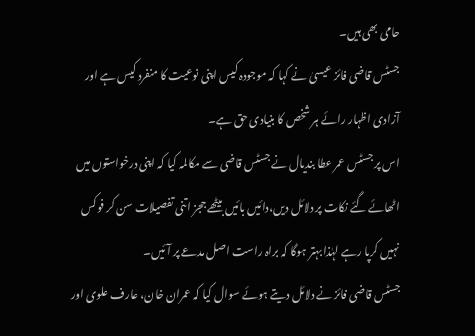حامی بھی ہیں۔
جسٹس قاضی فائز عیسیٰ نے کہا کہ موجودہ کیس اپنی نوعیت کا منفرد کیس ہے اور آزادی اظہار رائے ہر شخص کا بنیادی حق ہے۔
اس پر جسٹس عمر عطا بندیال نے جسٹس قاضی سے مکالمہ کیا کہ اپنی درخواستوں میں اٹھائے گئے نکات پر دلائل دیں،دائیں بائیں بیٹھے ججز اتنی تفصیلات سن کر فوکس نہیں کرپا رہے لہٰذا بہتر ہوگا کہ براہ راست اصل مدعے پر آئیں۔
جسٹس قاضی فائز نے دلائل دیتے ہوئے سوال کیا کہ عمران خان، عارف علوی اور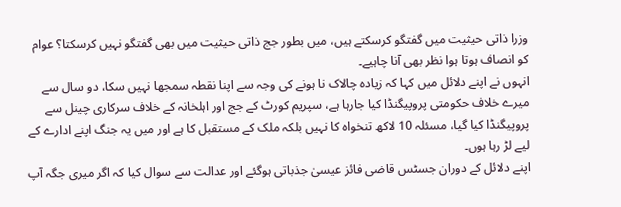وزرا ذاتی حیثیت میں گفتگو کرسکتے ہیں، میں بطور جج ذاتی حیثیت میں بھی گفتگو نہیں کرسکتا؟ عوام کو انصاف ہوتا ہوا نظر بھی آنا چاہیے۔
انہوں نے اپنے دلائل میں کہا کہ زیادہ چالاک نا ہونے کی وجہ سے اپنا نقطہ سمجھا نہیں سکا، دو سال سے میرے خلاف حکومتی پروپیگنڈا کیا جارہا ہے، سپریم کورٹ کے جج اور اہلخانہ کے خلاف سرکاری چینل سے پروپیگنڈا کیا گیا، مسئلہ 10 لاکھ تنخواہ کا نہیں بلکہ ملک کے مستقبل کا ہے اور میں یہ جنگ اپنے ادارے کے لیے لڑ رہا ہوں۔
اپنے دلائل کے دوران جسٹس قاضی فائز عیسیٰ جذباتی ہوگئے اور عدالت سے سوال کیا کہ اگر میری جگہ آپ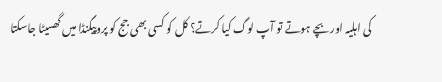کی اہلیہ اور بچے ہوتے تو آپ لوگ کیا کرتے؟ کل کو کسی بھی جج کو پروپیگنڈا میں گھسیٹا جاسکتا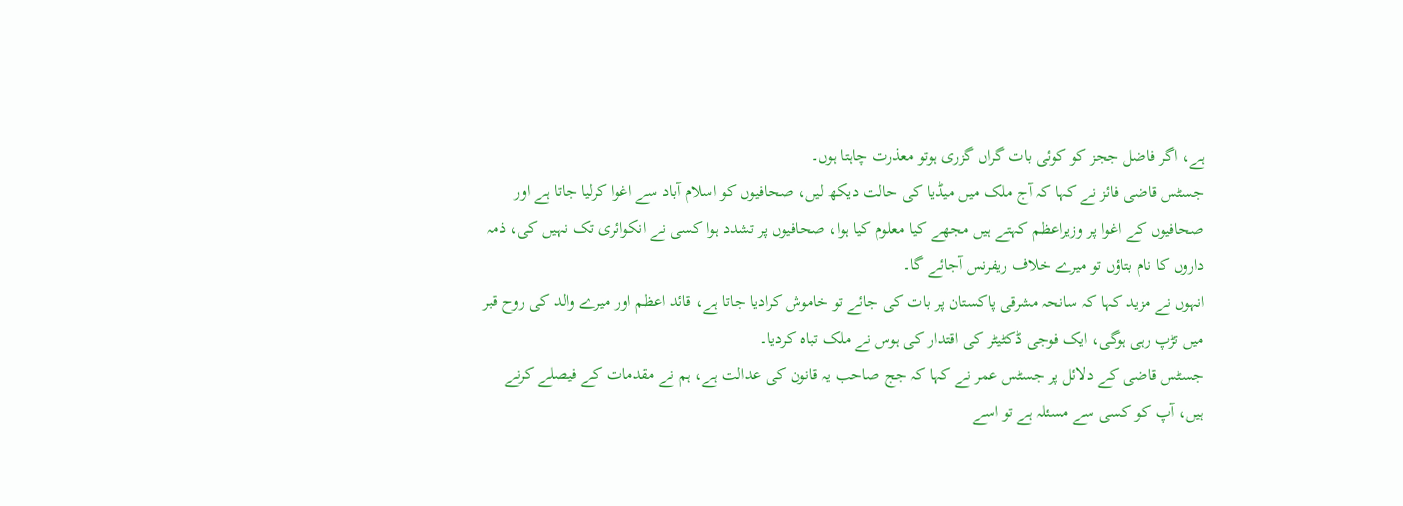ہے، اگر فاضل ججز کو کوئی بات گراں گزری ہوتو معذرت چاہتا ہوں۔
جسٹس قاضی فائز نے کہا کہ آج ملک میں میڈیا کی حالت دیکھ لیں، صحافیوں کو اسلام آباد سے اغوا کرلیا جاتا ہے اور صحافیوں کے اغوا پر وزیراعظم کہتے ہیں مجھے کیا معلوم کیا ہوا، صحافیوں پر تشدد ہوا کسی نے انکوائری تک نہیں کی، ذمہ داروں کا نام بتاؤں تو میرے خلاف ریفرنس آجائے گا۔
انہوں نے مزید کہا کہ سانحہ مشرقی پاکستان پر بات کی جائے تو خاموش کرادیا جاتا ہے، قائد اعظم اور میرے والد کی روح قبر میں تڑپ رہی ہوگی، ایک فوجی ڈکٹیٹر کی اقتدار کی ہوس نے ملک تباہ کردیا۔
جسٹس قاضی کے دلائل پر جسٹس عمر نے کہا کہ جج صاحب یہ قانون کی عدالت ہے، ہم نے مقدمات کے فیصلے کرنے ہیں، آپ کو کسی سے مسئلہ ہے تو اسے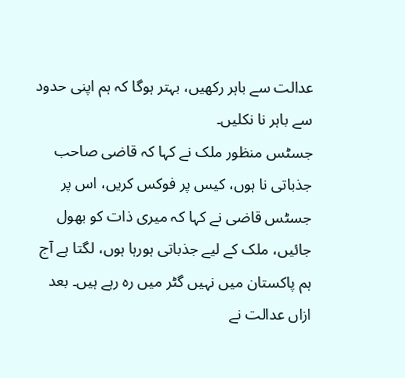عدالت سے باہر رکھیں، بہتر ہوگا کہ ہم اپنی حدود سے باہر نا نکلیں۔
جسٹس منظور ملک نے کہا کہ قاضی صاحب جذباتی نا ہوں، کیس پر فوکس کریں، اس پر جسٹس قاضی نے کہا کہ میری ذات کو بھول جائیں، ملک کے لیے جذباتی ہورہا ہوں، لگتا ہے آج ہم پاکستان میں نہیں گٹر میں رہ رہے ہیں۔ بعد ازاں عدالت نے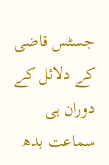جسٹس قاضی کے دلائل کے دوران ہی سماعت بدھ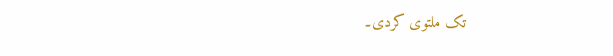تک ملتوی کردی۔